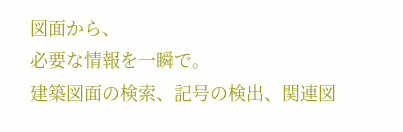図面から、
必要な情報を一瞬で。
建築図面の検索、記号の検出、関連図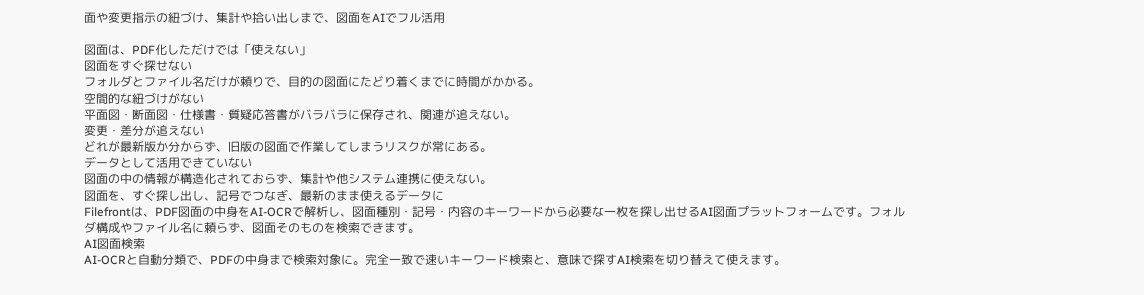面や変更指示の紐づけ、集計や拾い出しまで、図面をAIでフル活用

図面は、PDF化しただけでは「使えない」
図面をすぐ探せない
フォルダとファイル名だけが頼りで、目的の図面にたどり着くまでに時間がかかる。
空間的な紐づけがない
平面図・断面図・仕様書・質疑応答書がバラバラに保存され、関連が追えない。
変更・差分が追えない
どれが最新版か分からず、旧版の図面で作業してしまうリスクが常にある。
データとして活用できていない
図面の中の情報が構造化されておらず、集計や他システム連携に使えない。
図面を、すぐ探し出し、記号でつなぎ、最新のまま使えるデータに
Filefrontは、PDF図面の中身をAI-OCRで解析し、図面種別・記号・内容のキーワードから必要な一枚を探し出せるAI図面プラットフォームです。フォルダ構成やファイル名に頼らず、図面そのものを検索できます。
AI図面検索
AI-OCRと自動分類で、PDFの中身まで検索対象に。完全一致で速いキーワード検索と、意味で探すAI検索を切り替えて使えます。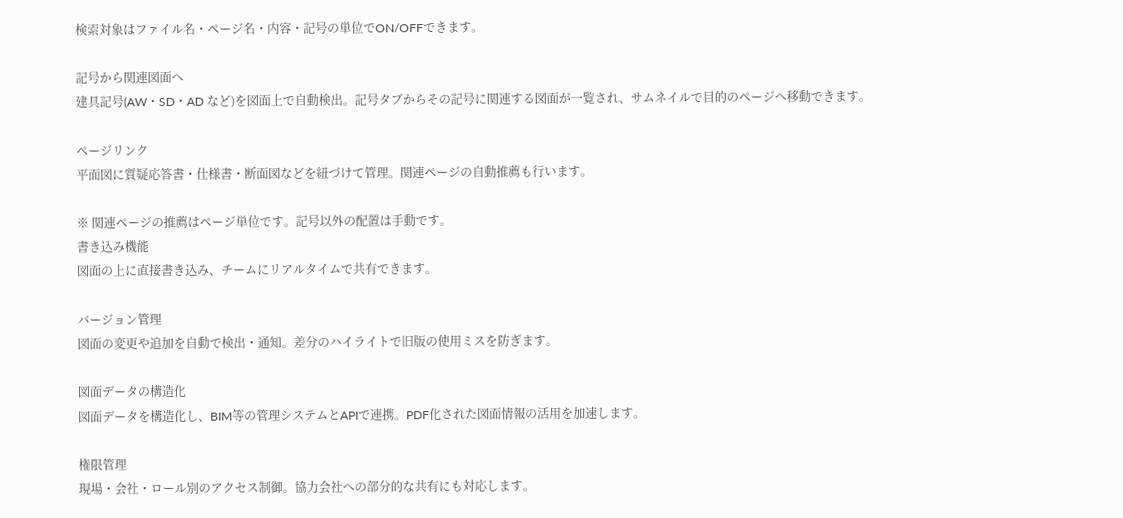検索対象はファイル名・ページ名・内容・記号の単位でON/OFFできます。

記号から関連図面へ
建具記号(AW・SD・AD など)を図面上で自動検出。記号タブからその記号に関連する図面が一覧され、サムネイルで目的のページへ移動できます。

ページリンク
平面図に質疑応答書・仕様書・断面図などを紐づけて管理。関連ページの自動推薦も行います。

※ 関連ページの推薦はページ単位です。記号以外の配置は手動です。
書き込み機能
図面の上に直接書き込み、チームにリアルタイムで共有できます。

バージョン管理
図面の変更や追加を自動で検出・通知。差分のハイライトで旧版の使用ミスを防ぎます。

図面データの構造化
図面データを構造化し、BIM等の管理システムとAPIで連携。PDF化された図面情報の活用を加速します。

権限管理
現場・会社・ロール別のアクセス制御。協力会社への部分的な共有にも対応します。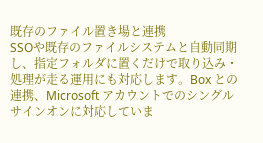既存のファイル置き場と連携
SSOや既存のファイルシステムと自動同期し、指定フォルダに置くだけで取り込み・処理が走る運用にも対応します。Box との連携、Microsoft アカウントでのシングルサインオンに対応していま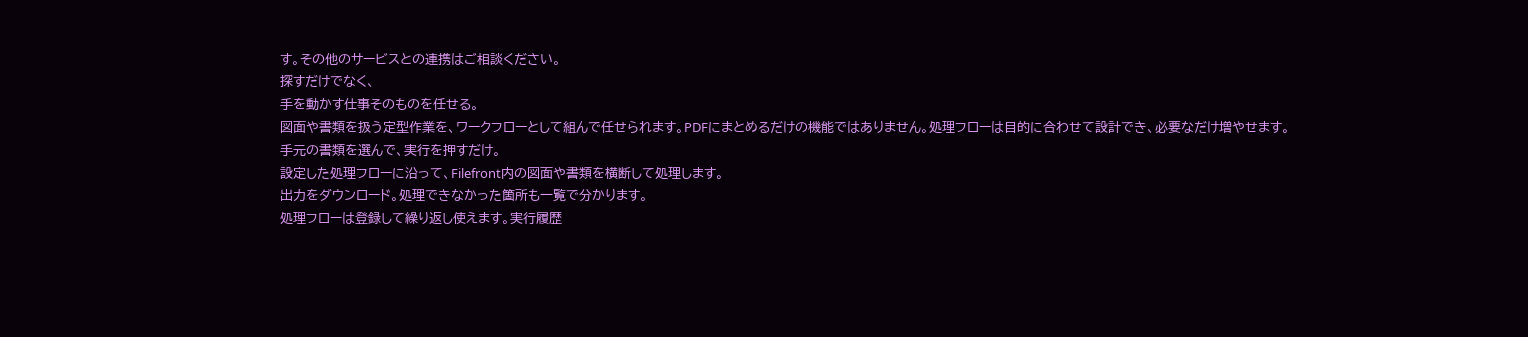す。その他のサービスとの連携はご相談ください。
探すだけでなく、
手を動かす仕事そのものを任せる。
図面や書類を扱う定型作業を、ワークフローとして組んで任せられます。PDFにまとめるだけの機能ではありません。処理フローは目的に合わせて設計でき、必要なだけ増やせます。
手元の書類を選んで、実行を押すだけ。
設定した処理フローに沿って、Filefront内の図面や書類を横断して処理します。
出力をダウンロード。処理できなかった箇所も一覧で分かります。
処理フローは登録して繰り返し使えます。実行履歴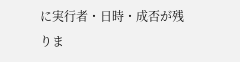に実行者・日時・成否が残りま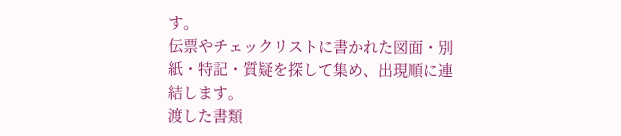す。
伝票やチェックリストに書かれた図面・別紙・特記・質疑を探して集め、出現順に連結します。
渡した書類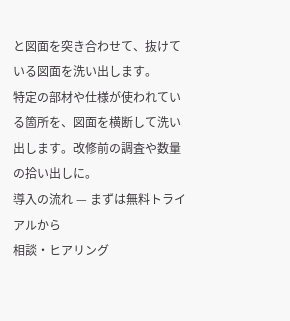と図面を突き合わせて、抜けている図面を洗い出します。
特定の部材や仕様が使われている箇所を、図面を横断して洗い出します。改修前の調査や数量の拾い出しに。
導入の流れ — まずは無料トライアルから
相談・ヒアリング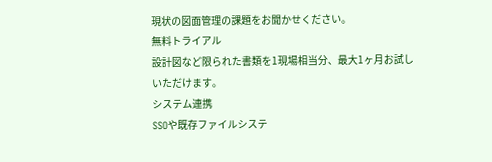現状の図面管理の課題をお聞かせください。
無料トライアル
設計図など限られた書類を1現場相当分、最大1ヶ月お試しいただけます。
システム連携
SSOや既存ファイルシステ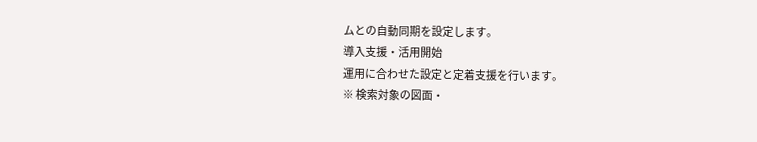ムとの自動同期を設定します。
導入支援・活用開始
運用に合わせた設定と定着支援を行います。
※ 検索対象の図面・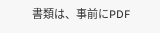書類は、事前にPDF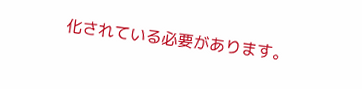化されている必要があります。